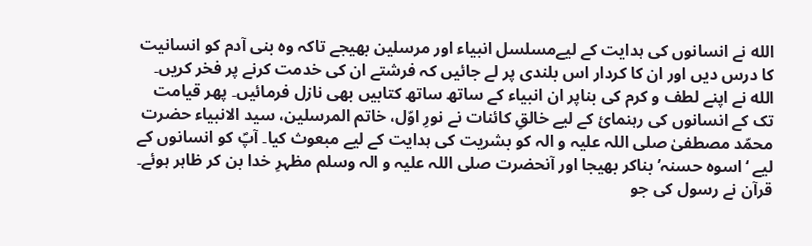الله نے انسانوں کی ہدایت کے لیےمسلسل انبیاء اور مرسلین بھیجے تاکہ وہ بنی آدم کو انسانیت کا درس دیں اور ان کا کردار اس بلندی پر لے جائیں کہ فرشتے ان کی خدمت کرنے پر فخر کریں۔ الله نے اپنے لطف و کرم کی بناپر ان انبیاء کے ساتھ ساتھ کتابیں بھی نازل فرمائیں۔ پھر قیامت تک کے انسانوں کی رہنمائ کے لیے خالقِ کائنات نے نورِ اوّل، خاتم المرسلین، سید الانبیاء حضرت محمّد مصطفیٰ صلی اللہ علیہ و الہ کو بشریت کی ہدایت کے لیے مبعوث کیا۔ آپؐ کو انسانوں کے لیے ‘اسوہ حسنہ’ بناکر بھیجا اور آنحضرت صلی اللہ علیہ و الہ وسلم مظہرِ خدا بن کر ظاہر ہوئے۔ قرآن نے رسول کی جو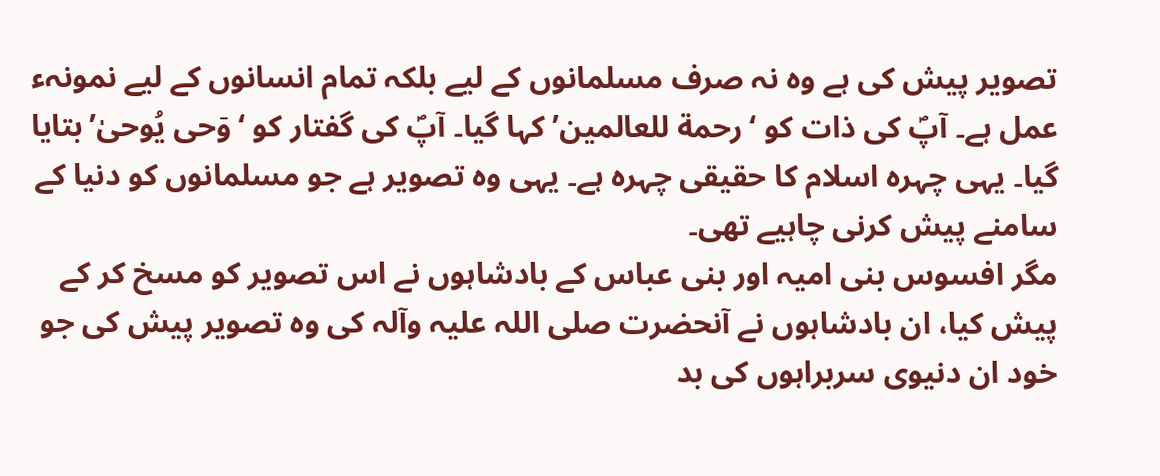تصویر پیش کی ہے وہ نہ صرف مسلمانوں کے لیے بلکہ تمام انسانوں کے لیے نمونہء عمل ہے۔ آپؐ کی ذات کو ‘رحمة للعالمین’ کہا گیا۔ آپؐ کی گفتار کو ‘وٙحی یُوحیٰ’بتایا گیا۔ یہی چہرہ اسلام کا حقیقی چہرہ ہے۔ یہی وہ تصویر ہے جو مسلمانوں کو دنیا کے سامنے پیش کرنی چاہیے تھی۔
مگر افسوس بنی امیہ اور بنی عباس کے بادشاہوں نے اس تصویر کو مسخ کر کے پیش کیا، ان بادشاہوں نے آنحضرت صلی اللہ علیہ وآلہ کی وہ تصویر پیش کی جو خود ان دنیوی سربراہوں کی بد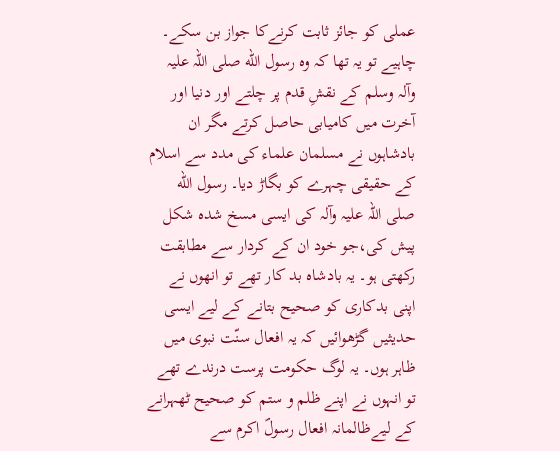عملی کو جائز ثابت کرنےکا جواز بن سکے۔ چاہیے تو یہ تھا کہ وہ رسول الله صلی اللہ علیہ وآلہ وسلم کے نقشِ قدم پر چلتے اور دنیا اور آخرت میں کامیابی حاصل کرتے مگر ان بادشاہوں نے مسلمان علماء کی مدد سے اسلام کے حقیقی چہرے کو بگاڑ دیا۔ رسول الله صلی اللہ علیہ وآلہ کی ایسی مسخ شدہ شکل پیش کی،جو خود ان کے کردار سے مطابقت رکھتی ہو۔ یہ بادشاہ بد کار تھے تو انھوں نے اپنی بدکاری کو صحیح بتانے کے لیے ایسی حدیثیں گڑھوائیں کہ یہ افعال سنّت نبوی میں ظاہر ہوں۔ یہ لوگ حکومت پرست درندے تھے تو انہوں نے اپنے ظلم و ستم کو صحیح ٹھہرانے کے لیےظالمانہ افعال رسولؐ اکرم سے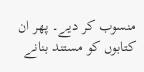منسوب کر دیے۔ پھر ان کتابوں کو مستند بنانے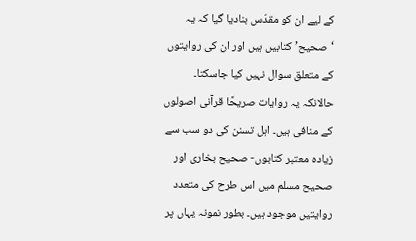کے لیے ان کو مقدّس بنادیا گیا کہ یہ ‘صحیح’ کتابیں ہیں اور ان کی روایتوں کے متعلق سوال نہیں کیا جاسکتا۔ حالانکہ یہ روایات صریحًا قرآنی اصولوں کے منافی ہیں۔ اہل تسنن کی دو سب سے زیادہ معتبر کتابوں- صحیح بخاری اور صحیح مسلم میں اس طرح کی متعدد روایتیں موجود ہیں۔ بطور نمونہ یہاں پر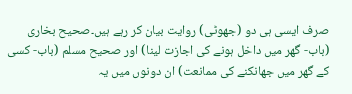صرف ایسی ہی دو (جھوٹی) روایت بیان کر رہے ہیں۔صحیح بخاری (باب- گھر میں داخل ہونے کی اجازت لینا) اور صحیح مسلم (باب- کسی کے گھر میں جھانکنے کی ممانعت) ان دونوں میں یہ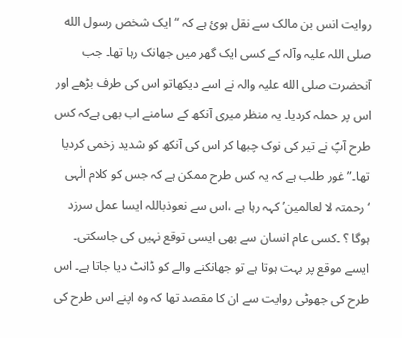روایت انس بن مالک سے نقل ہوئ ہے کہ “ایک شخص رسول الله صلی اللہ علیہ وآلہ کے کسی ایک گھر میں جھانک رہا تھا۔ جب آنحضرت صلی الله علیہ والہ نے اسے دیکھاتو اس کی طرف بڑھے اور اس پر حملہ کردیا۔ یہ منظر میری آنکھ کے سامنے اب بھی ہےکہ کس طرح آپؐ نے تیر کی نوک چبھا کر اس کی آنکھ کو شدید زخمی کردیا تھا۔” غور طلب ہے کہ یہ کس طرح ممکن ہے کہ جس کو کلام الٰہی ‘رحمتہ لا لعالمین’ کہہ رہا ہے ،اس سے نعوذباللہ ایسا عمل سرزد ہوگا ؟ ۔کسی عام انسان سے بھی ایسی توقع نہیں کی جاسکتی۔ ایسے موقع پر بہت ہوتا ہے تو جھانکنے والے کو ڈانٹ دیا جاتا ہے۔ اس طرح کی جھوٹی روایت سے ان کا مقصد تھا کہ وہ اپنے اس طرح کی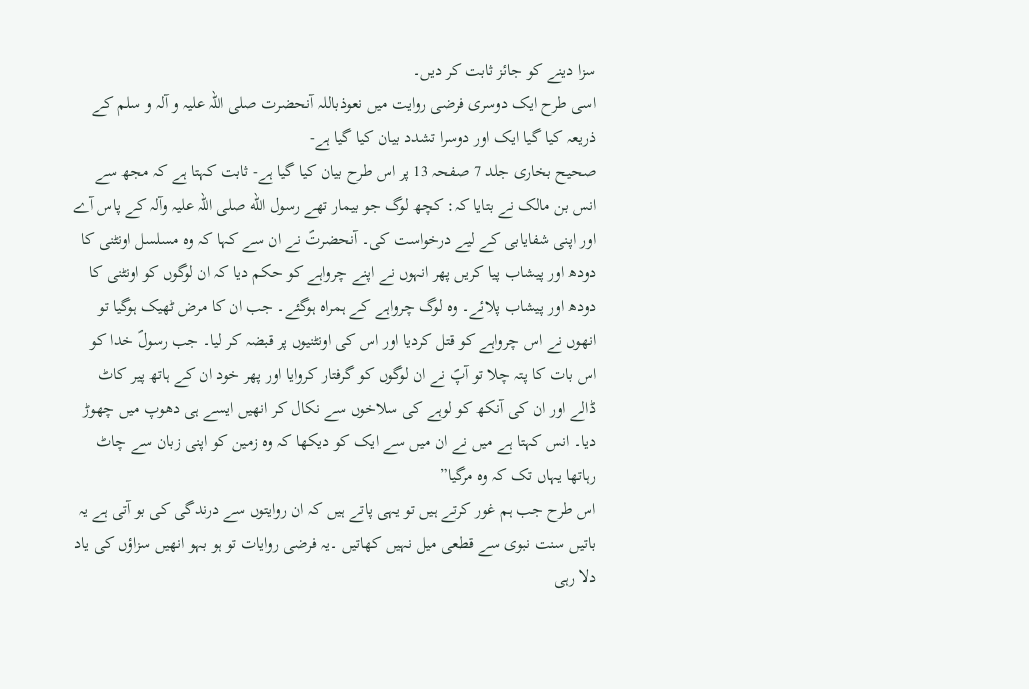سزا دینے کو جائز ثابت کر دیں۔
اسی طرح ایک دوسری فرضی روایت میں نعوذباللہ آنحضرت صلی اللہ علیہ و آلہ و سلم کے ذریعہ کیا گیا ایک اور دوسرا تشدد بیان کیا گیا ہے-
صحیح بخاری جلد 7 صفحہ 13 پر اس طرح بیان کیا گیا ہے- ثابت کہتا ہے کہ مجھ سے انس بن مالک نے بتایا کہ: کچھ لوگ جو بیمار تھے رسول الله صلی اللہ علیہ وآلہ کے پاس آے اور اپنی شفایابی کے لیے درخواست کی۔ آنحضرتؐ نے ان سے کہا کہ وہ مسلسل اونٹنی کا دودھ اور پیشاب پیا کریں پھر انہوں نے اپنے چرواہے کو حکم دیا کہ ان لوگوں کو اونٹنی کا دودھ اور پیشاب پلائے۔ وہ لوگ چرواہے کے ہمراہ ہوگئے۔ جب ان کا مرض ٹھیک ہوگیا تو انھوں نے اس چرواہے کو قتل کردیا اور اس کی اونٹنیوں پر قبضہ کر لیا۔ جب رسولؐ خدا کو اس بات کا پتہ چلا تو آپؐ نے ان لوگوں کو گرفتار کروایا اور پھر خود ان کے ہاتھ پیر کاٹ ڈالے اور ان کی آنکھ کو لوہے کی سلاخوں سے نکال کر انھیں ایسے ہی دھوپ میں چھوڑ دیا۔ انس کہتا ہے میں نے ان میں سے ایک کو دیکھا کہ وہ زمین کو اپنی زبان سے چاٹ رہاتھا یہاں تک کہ وہ مرگیا”
اس طرح جب ہم غور کرتے ہیں تو یہی پاتے ہیں کہ ان روایتوں سے درندگی کی بو آتی ہے یہ باتیں سنت نبوی سے قطعی میل نہیں کھاتیں ۔یہ فرضی روایات تو ہو بہو انھیں سزاؤں کی یاد دلا رہی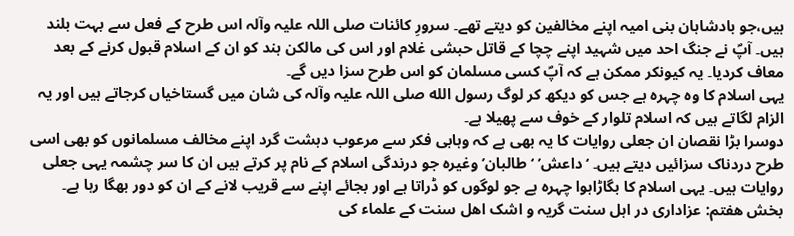ہیں،جو بادشاہان بنی امیہ اپنے مخالفین کو دیتے تھے۔ سرورِ کائنات صلی اللہ علیہ وآلہ اس طرح کے فعل سے بہت بلند ہیں۔ آپؐ نے جنگ احد میں شہید اپنے چچا کے قاتل حبشی غلام اور اس کی مالکن ہند کو ان کے اسلام قبول کرنے کے بعد معاف کردیا۔ یہ کیونکر ممکن ہے کہ آپؐ کسی مسلمان کو اس طرح سزا دیں گے۔
یہی اسلام کا وہ چہرہ ہے جس کو دیکھ کر لوگ رسول الله صلی اللہ علیہ وآلہ کی شان میں گستاخیاں کرجاتے ہیں اور یہ الزام لگاتے ہیں کہ اسلام تلوار کے خوف سے پھیلا ہے۔
دوسرا بڑا نقصان ان جعلی روایات کا یہ بھی ہے کہ وہابی فکر سے مرعوب دہشت گرد اپنے مخالف مسلمانوں کو بھی اسی طرح دردناک سزائیں دیتے ہیں۔ ‘داعش’ ‘طالبان’ وغیرہ جو درندگی اسلام کے نام پر کرتے ہیں ان کا سر چشمہ یہی جعلی روایات ہیں۔ یہی اسلام کا بگاڑاہوا چہرہ ہے جو لوگوں کو ڈراتا ہے اور بجائے اپنے سے قریب لانے کے ان کو دور بھگا رہا ہے۔
بخش هفتم: عزاداری در اہل سنت گریہ و اشک اهل سنت کے علماء کی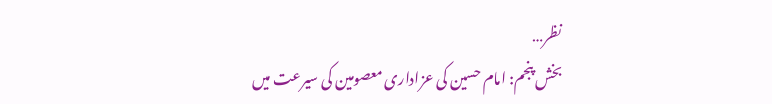نظر…
بخش پنجم: امام حسین کی عزاداری معصومین کی سیرعت میں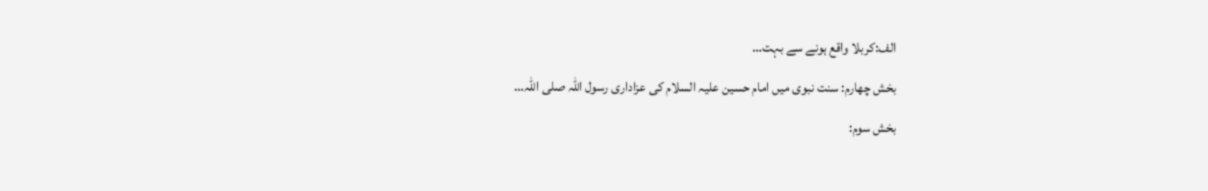الف:کربلا واقع ہونے سے بہت…
بخش چهارم: سنت نبوی میں امام حسین علیہ السلام کی عزاداری رسول اللہ صلی اللہ…
بخش سوم: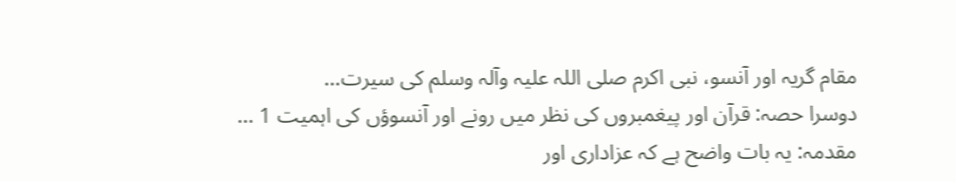مقام گریہ اور آنسو، نبی اکرم صلی اللہ علیہ وآلہ وسلم کی سیرت…
دوسرا حصہ: قرآن اور پیغمبروں کی نظر میں رونے اور آنسوؤں کی اہمیت 1 …
مقدمہ: یہ بات واضح ہے کہ عزاداری اور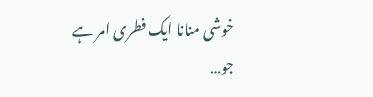خوشی منانا ایک فطری امر ہے جو…